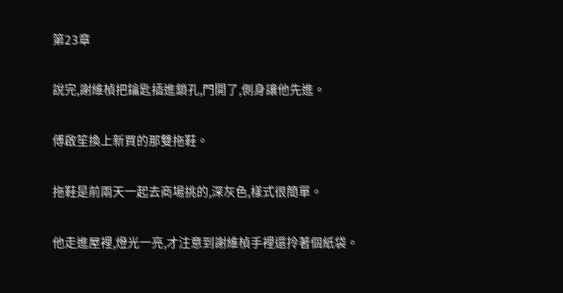第23章

說完,謝維楨把鑰匙插進鎖孔,門開了,側身讓他先進。

傅啟笙換上新買的那雙拖鞋。

拖鞋是前兩天一起去商場挑的,深灰色,樣式很簡單。

他走進屋裡,燈光一亮,才注意到謝維楨手裡還拎著個紙袋。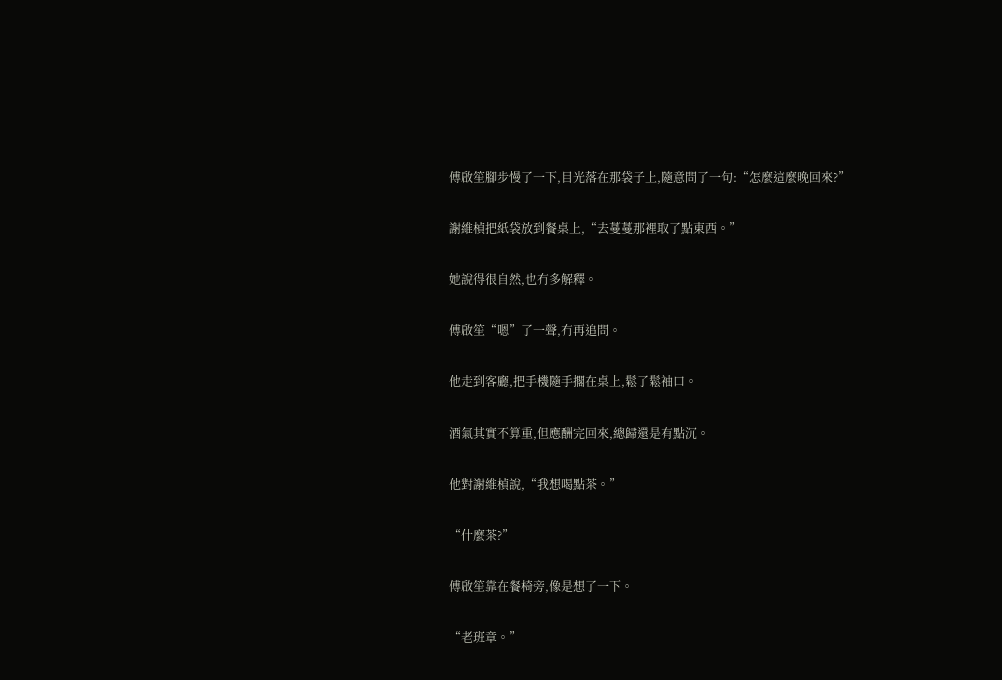傅啟笙腳步慢了一下,目光落在那袋子上,隨意問了一句:“怎麼這麼晚回來?”

謝維楨把紙袋放到餐桌上,“去蔓蔓那裡取了點東西。”

她說得很自然,也冇多解釋。

傅啟笙“嗯”了一聲,冇再追問。

他走到客廳,把手機隨手擱在桌上,鬆了鬆袖口。

酒氣其實不算重,但應酬完回來,總歸還是有點沉。

他對謝維楨說,“我想喝點茶。”

“什麼茶?”

傅啟笙靠在餐椅旁,像是想了一下。

“老班章。”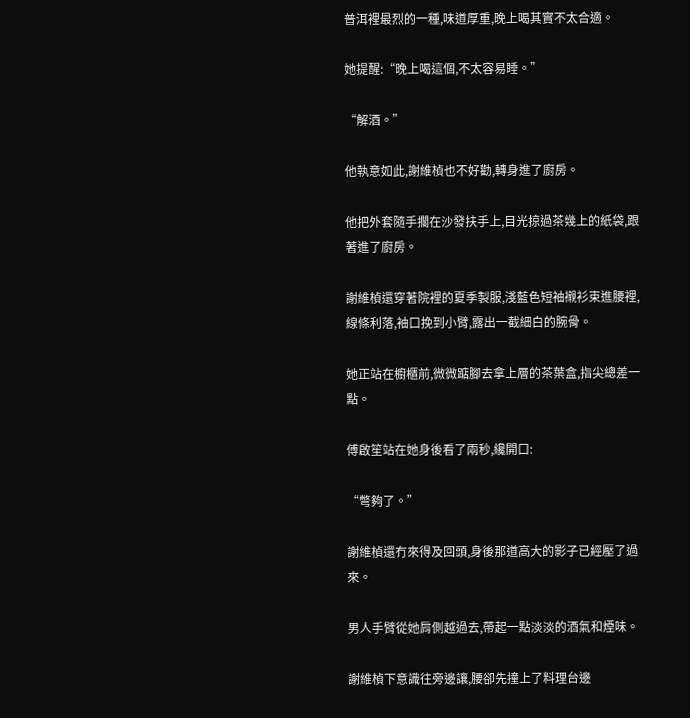普洱裡最烈的一種,味道厚重,晚上喝其實不太合適。

她提醒:“晚上喝這個,不太容易睡。”

“解酒。”

他執意如此,謝維楨也不好勸,轉身進了廚房。

他把外套隨手擱在沙發扶手上,目光掠過茶幾上的紙袋,跟著進了廚房。

謝維楨還穿著院裡的夏季製服,淺藍色短袖襯衫束進腰裡,線條利落,袖口挽到小臂,露出一截細白的腕骨。

她正站在櫥櫃前,微微踮腳去拿上層的茶葉盒,指尖總差一點。

傅啟笙站在她身後看了兩秒,纔開口:

“彆夠了。”

謝維楨還冇來得及回頭,身後那道高大的影子已經壓了過來。

男人手臂從她肩側越過去,帶起一點淡淡的酒氣和煙味。

謝維楨下意識往旁邊讓,腰卻先撞上了料理台邊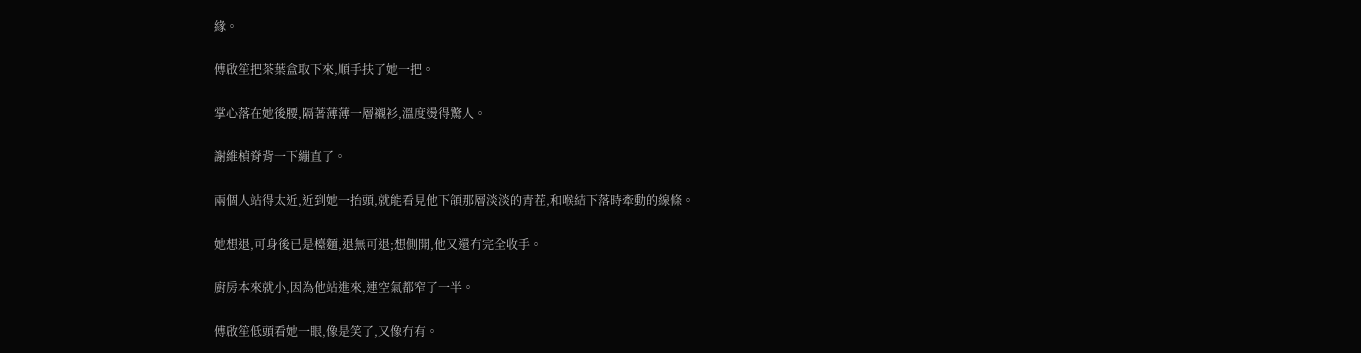緣。

傅啟笙把茶葉盒取下來,順手扶了她一把。

掌心落在她後腰,隔著薄薄一層襯衫,溫度燙得驚人。

謝維楨脊背一下繃直了。

兩個人站得太近,近到她一抬頭,就能看見他下頜那層淡淡的青茬,和喉結下落時牽動的線條。

她想退,可身後已是檯麵,退無可退;想側開,他又還冇完全收手。

廚房本來就小,因為他站進來,連空氣都窄了一半。

傅啟笙低頭看她一眼,像是笑了,又像冇有。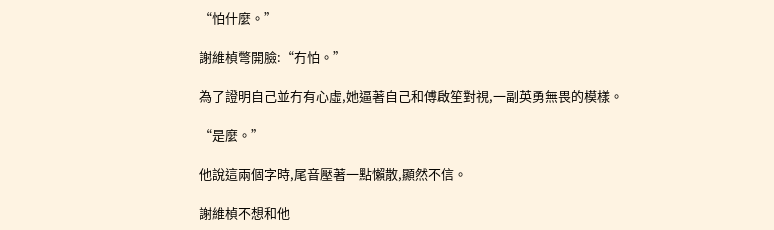“怕什麼。”

謝維楨彆開臉:“冇怕。”

為了證明自己並冇有心虛,她逼著自己和傅啟笙對視,一副英勇無畏的模樣。

“是麼。”

他說這兩個字時,尾音壓著一點懶散,顯然不信。

謝維楨不想和他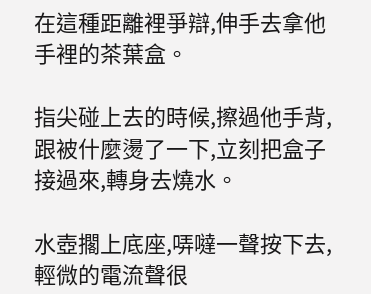在這種距離裡爭辯,伸手去拿他手裡的茶葉盒。

指尖碰上去的時候,擦過他手背,跟被什麼燙了一下,立刻把盒子接過來,轉身去燒水。

水壺擱上底座,哢噠一聲按下去,輕微的電流聲很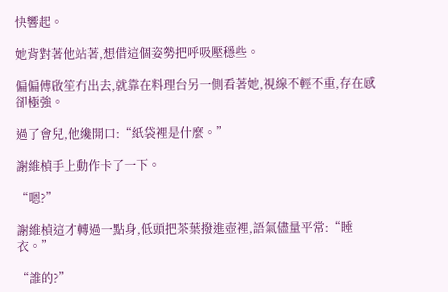快響起。

她背對著他站著,想借這個姿勢把呼吸壓穩些。

偏偏傅啟笙冇出去,就靠在料理台另一側看著她,視線不輕不重,存在感卻極強。

過了會兒,他纔開口:“紙袋裡是什麼。”

謝維楨手上動作卡了一下。

“嗯?”

謝維楨這才轉過一點身,低頭把茶葉撥進壺裡,語氣儘量平常:“睡衣。”

“誰的?”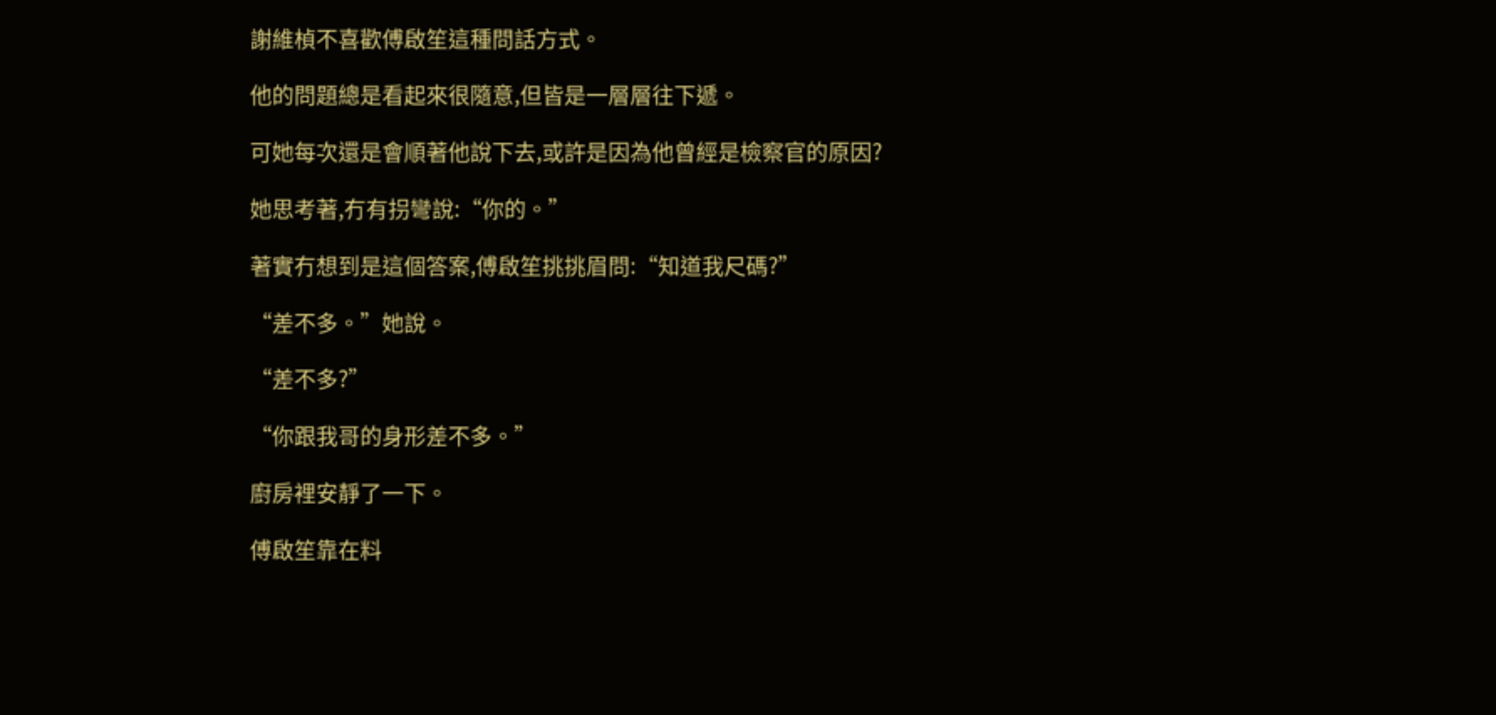謝維楨不喜歡傅啟笙這種問話方式。

他的問題總是看起來很隨意,但皆是一層層往下遞。

可她每次還是會順著他說下去,或許是因為他曾經是檢察官的原因?

她思考著,冇有拐彎說:“你的。”

著實冇想到是這個答案,傅啟笙挑挑眉問:“知道我尺碼?”

“差不多。”她說。

“差不多?”

“你跟我哥的身形差不多。”

廚房裡安靜了一下。

傅啟笙靠在料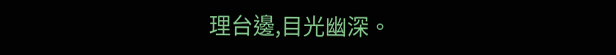理台邊,目光幽深。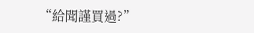“給聞謹買過?”